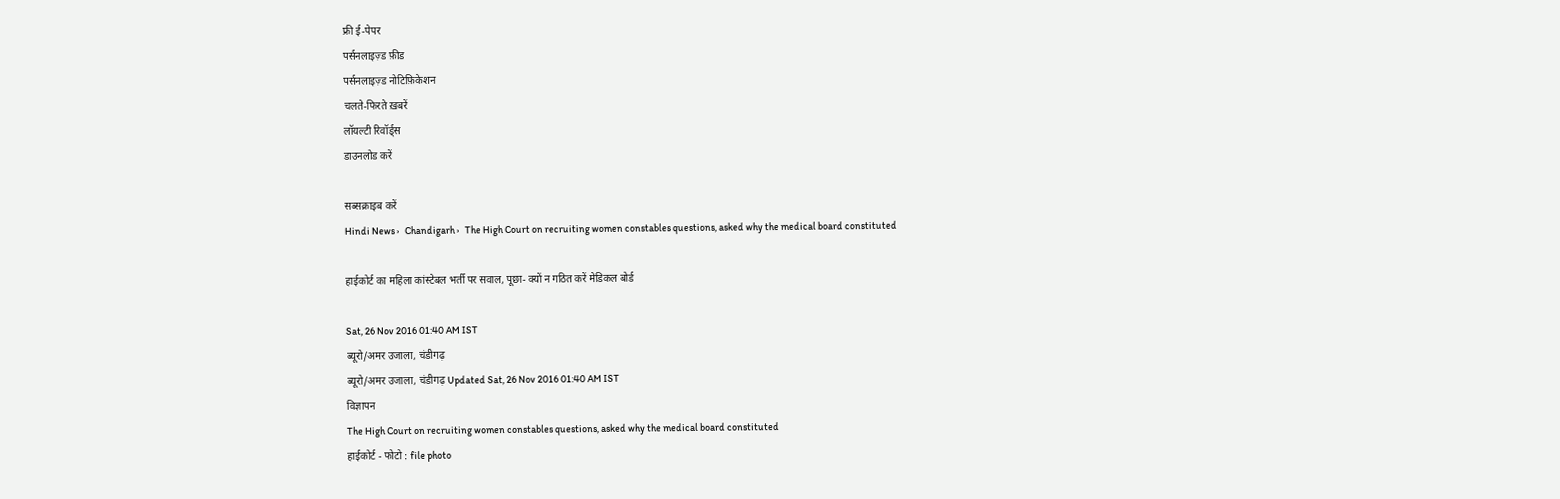फ्री ई-पेपर
पर्सनलाइज़्ड फ़ीड
पर्सनलाइज़्ड नोटिफ़िकेशन
चलते-फिरते ख़बरें
लॉयल्टी रिवॉर्ड्स
डाउनलोड करें

सब्सक्राइब करें
Hindi News ›   Chandigarh ›   The High Court on recruiting women constables questions, asked why the medical board constituted

हाईकोर्ट का महिला कांस्टेबल भर्ती पर सवाल, पूछा- क्यों न गठित करें मेडिकल बोर्ड

Sat, 26 Nov 2016 01:40 AM IST
ब्यूरो/अमर उजाला, चंडीगढ़
ब्यूरो/अमर उजाला, चंडीगढ़ Updated Sat, 26 Nov 2016 01:40 AM IST
विज्ञापन
The High Court on recruiting women constables questions, asked why the medical board constituted
हाईकोर्ट - फोटो : file photo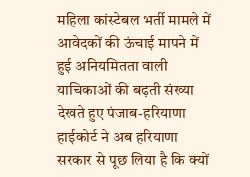महिला कांस्टेबल भर्ती मामले में आवेदकों की ऊंचाई मापने में हुई अनियमितता वाली याचिकाओं की बढ़ती संख्या देखते हुए पंजाब-हरियाणा हाईकोर्ट ने अब हरियाणा सरकार से पूछ लिया है कि क्यों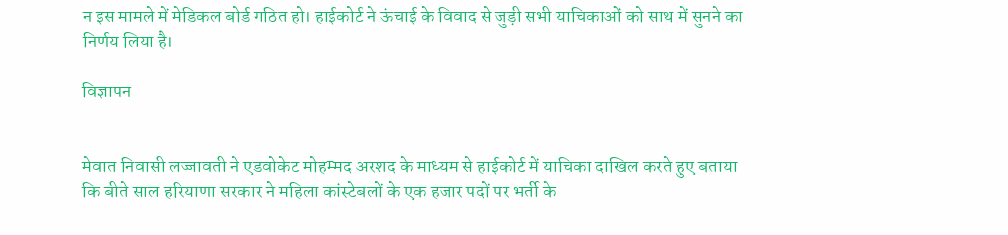न इस मामले में मेडिकल बोर्ड गठित हो। हाईकोर्ट ने ऊंचाई के विवाद से जुड़ी सभी याचिकाओं को साथ में सुनने का निर्णय लिया है।

विज्ञापन


मेवात निवासी लज्जावती ने एडवोकेट मोहम्मद अरशद के माध्यम से हाईकोर्ट में याचिका दाखिल करते हुए बताया कि बीते साल हरियाणा सरकार ने महिला कांस्टेबलों के एक हजार पदों पर भर्ती के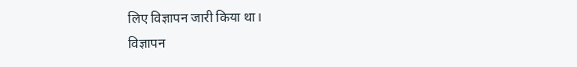लिए विज्ञापन जारी किया था।
विज्ञापन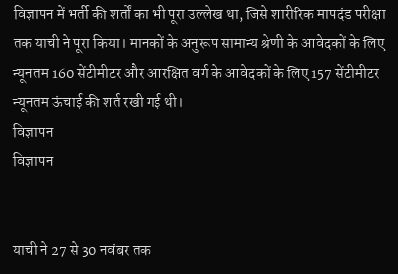विज्ञापन में भर्ती की शर्तों का भी पूरा उल्लेख था, जिसे शारीरिक मापदंड परीक्षा तक याची ने पूरा किया। मानकों के अनुरूप सामान्य श्रेणी के आवेदकों के लिए न्यूनतम 160 सेंटीमीटर और आरक्षित वर्ग के आवेदकों के लिए 157 सेंटीमीटर न्यूनतम ऊंचाई की शर्त रखी गई थी।
विज्ञापन
विज्ञापन


याची ने 27 से 30 नवंबर तक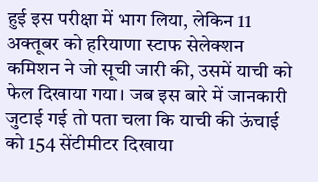हुई इस परीक्षा में भाग लिया, लेकिन 11 अक्तूबर को हरियाणा स्टाफ सेलेक्शन कमिशन ने जो सूची जारी की, उसमें याची को फेल दिखाया गया। जब इस बारे में जानकारी जुटाई गई तो पता चला कि याची की ऊंचाई को 154 सेंटीमीटर दिखाया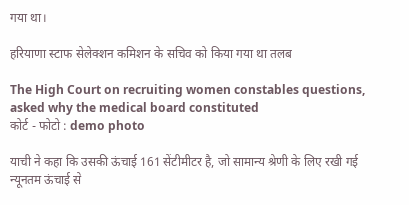गया था।

हरियाणा स्टाफ सेलेक्शन कमिशन के सचिव को किया गया था तलब

The High Court on recruiting women constables questions, asked why the medical board constituted
कोर्ट - फोटो : demo photo

याची ने कहा कि उसकी ऊंचाई 161 सेंटीमीटर है, जो सामान्य श्रेणी के लिए रखी गई न्यूनतम ऊंचाई से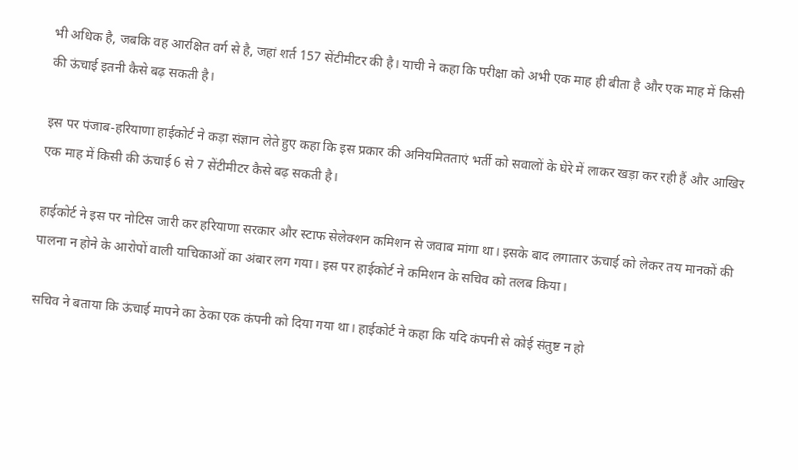भी अधिक है, जबकि वह आरक्षित वर्ग से है, जहां शर्त 157 सेंटीमीटर की है। याची ने कहा कि परीक्षा को अभी एक माह ही बीता है और एक माह में किसी की ऊंचाई इतनी कैसे बढ़ सकती है।

इस पर पंजाब-हरियाणा हाईकोर्ट ने कड़ा संज्ञान लेते हुए कहा कि इस प्रकार की अनियमितताएं भर्ती को सवालों के घेरे में लाकर खड़ा कर रही हैं और आखिर एक माह में किसी की ऊंचाई 6 से 7 सेंटीमीटर कैसे बढ़ सकती है।

हाईकोर्ट ने इस पर नोटिस जारी कर हरियाणा सरकार और स्टाफ सेलेक्शन कमिशन से जवाब मांगा था। इसके बाद लगातार ऊंचाई को लेकर तय मानकों की पालना न होने के आरोपों वाली याचिकाओं का अंबार लग गया। इस पर हाईकोर्ट ने कमिशन के सचिव को तलब किया।

सचिव ने बताया कि ऊंचाई मापने का ठेका एक कंपनी को दिया गया था। हाईकोर्ट ने कहा कि यदि कंपनी से कोई संतुष्ट न हो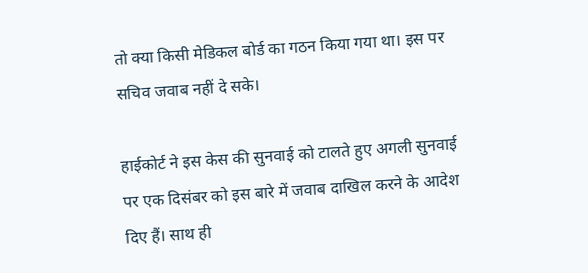तो क्या किसी मेडिकल बोर्ड का गठन किया गया था। इस पर सचिव जवाब नहीं दे सके।

हाईकोर्ट ने इस केस की सुनवाई को टालते हुए अगली सुनवाई पर एक दिसंबर को इस बारे में जवाब दाखिल करने के आदेश दिए हैं। साथ ही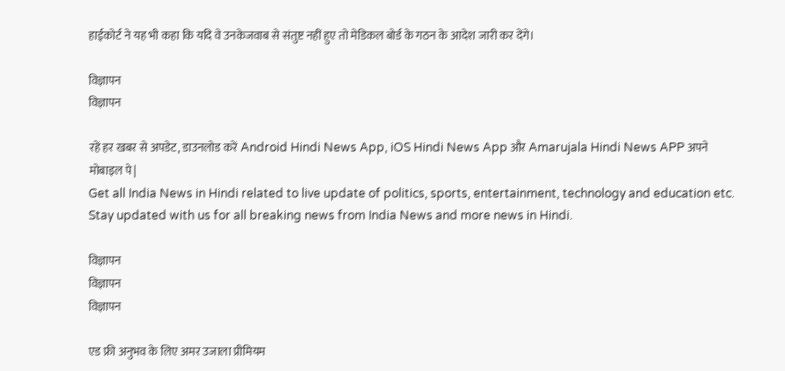हाईकोर्ट ने यह भी कहा कि यदि वे उनकेजवाब से संतुष्ट नहीं हुए तो मेडिकल बोर्ड के गठन के आदेश जारी कर देंगे।

विज्ञापन
विज्ञापन

रहें हर खबर से अपडेट, डाउनलोड करें Android Hindi News App, iOS Hindi News App और Amarujala Hindi News APP अपने मोबाइल पे|
Get all India News in Hindi related to live update of politics, sports, entertainment, technology and education etc. Stay updated with us for all breaking news from India News and more news in Hindi.

विज्ञापन
विज्ञापन
विज्ञापन

एड फ्री अनुभव के लिए अमर उजाला प्रीमियम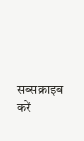सब्सक्राइब करें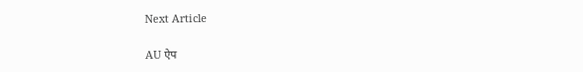Next Article

AU ऐप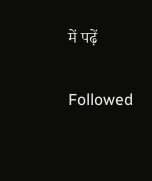में पढ़ें

Followed